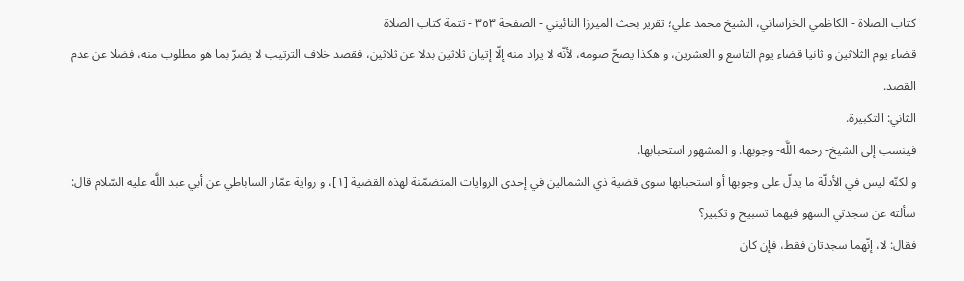کتاب الصلاة - الكاظمي الخراساني، الشيخ محمد علي؛ تقرير بحث الميرزا النائيني - الصفحة ٣٥٣ - تتمة كتاب الصلاة
قضاء يوم الثلاثين و ثانيا قضاء يوم التاسع و العشرين، و هكذا يصحّ صومه، لأنّه لا يراد منه إلّا إتيان ثلاثين بدلا عن ثلاثين، فقصد خلاف الترتيب لا يضرّ بما هو مطلوب منه، فضلا عن عدم القصد.
الثاني: التكبيرة.
فينسب إلى الشيخ- رحمه اللَّه- وجوبها. و المشهور استحبابها.
و لكنّه ليس في الأدلّة ما يدلّ على وجوبها أو استحبابها سوى قضية ذي الشمالين في إحدى الروايات المتضمّنة لهذه القضية [١]، و رواية عمّار الساباطي عن أبي عبد اللَّه عليه السّلام قال: سألته عن سجدتي السهو فيهما تسبيح و تكبير؟
فقال: لا، إنّهما سجدتان فقط، فإن كان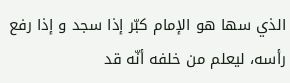الذي سها هو الإمام كبّر إذا سجد و إذا رفع رأسه، ليعلم من خلفه أنّه قد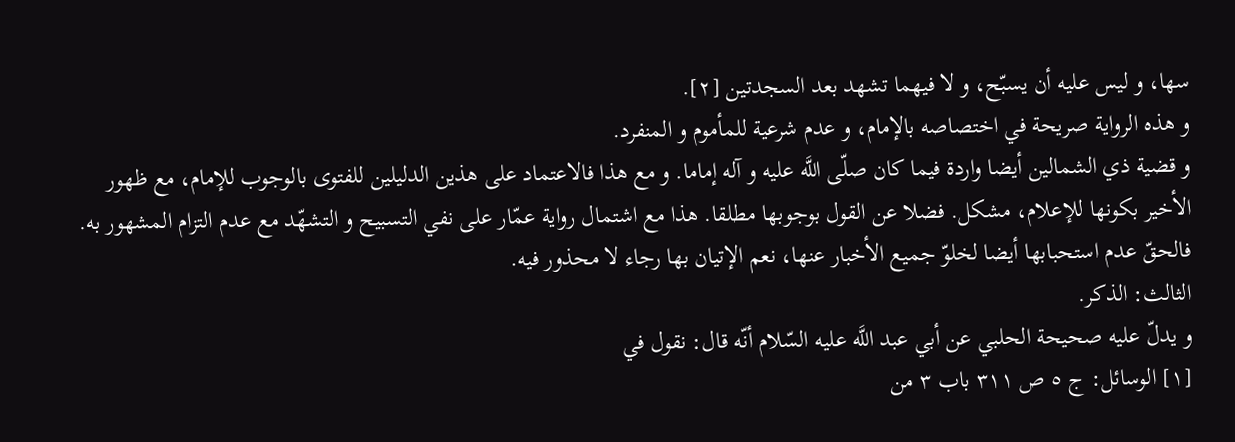سها، و ليس عليه أن يسبّح، و لا فيهما تشهد بعد السجدتين [٢].
و هذه الرواية صريحة في اختصاصه بالإمام، و عدم شرعية للمأموم و المنفرد.
و قضية ذي الشمالين أيضا واردة فيما كان صلّى اللَّه عليه و آله إماما. و مع هذا فالاعتماد على هذين الدليلين للفتوى بالوجوب للإمام، مع ظهور الأخير بكونها للإعلام، مشكل. فضلا عن القول بوجوبها مطلقا. هذا مع اشتمال رواية عمّار على نفي التسبيح و التشهّد مع عدم التزام المشهور به. فالحقّ عدم استحبابها أيضا لخلوّ جميع الأخبار عنها، نعم الإتيان بها رجاء لا محذور فيه.
الثالث: الذكر.
و يدلّ عليه صحيحة الحلبي عن أبي عبد اللَّه عليه السّلام أنّه قال: نقول في
[١] الوسائل: ج ٥ ص ٣١١ باب ٣ من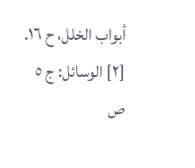أبواب الخلل، ح ١٦.
[٢] الوسائل: ج ٥ ص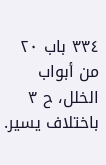٣٣٤ باب ٢٠ من أبواب الخلل، ح ٣ باختلاف يسير.